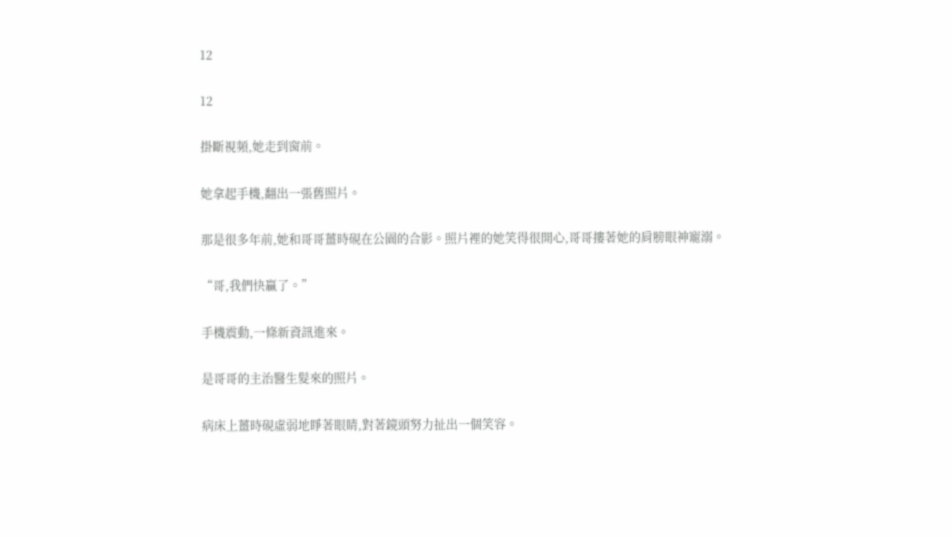12

12

掛斷視頻,她走到窗前。

她拿起手機,翻出一張舊照片。

那是很多年前,她和哥哥薑時硯在公園的合影。照片裡的她笑得很開心,哥哥摟著她的肩膀眼神寵溺。

“哥,我們快贏了。”

手機震動,一條新資訊進來。

是哥哥的主治醫生髮來的照片。

病床上薑時硯虛弱地睜著眼睛,對著鏡頭努力扯出一個笑容。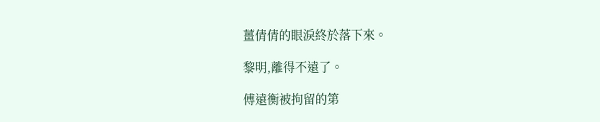薑倩倩的眼淚終於落下來。

黎明,離得不遠了。

傅遠衡被拘留的第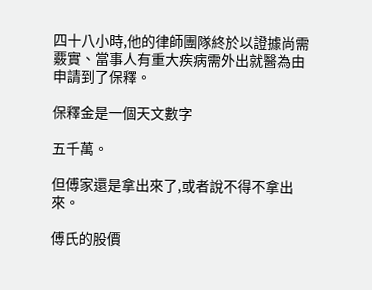四十八小時,他的律師團隊終於以證據尚需覈實、當事人有重大疾病需外出就醫為由申請到了保釋。

保釋金是一個天文數字

五千萬。

但傅家還是拿出來了,或者說不得不拿出來。

傅氏的股價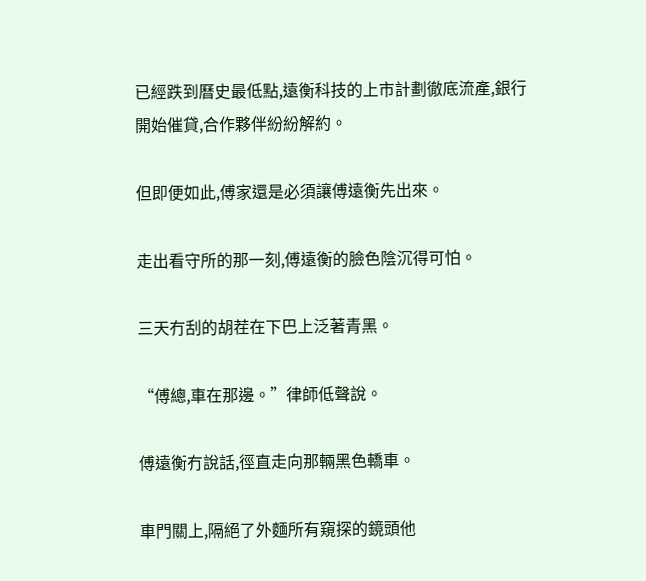已經跌到曆史最低點,遠衡科技的上市計劃徹底流產,銀行開始催貸,合作夥伴紛紛解約。

但即便如此,傅家還是必須讓傅遠衡先出來。

走出看守所的那一刻,傅遠衡的臉色陰沉得可怕。

三天冇刮的胡茬在下巴上泛著青黑。

“傅總,車在那邊。”律師低聲說。

傅遠衡冇說話,徑直走向那輛黑色轎車。

車門關上,隔絕了外麵所有窺探的鏡頭他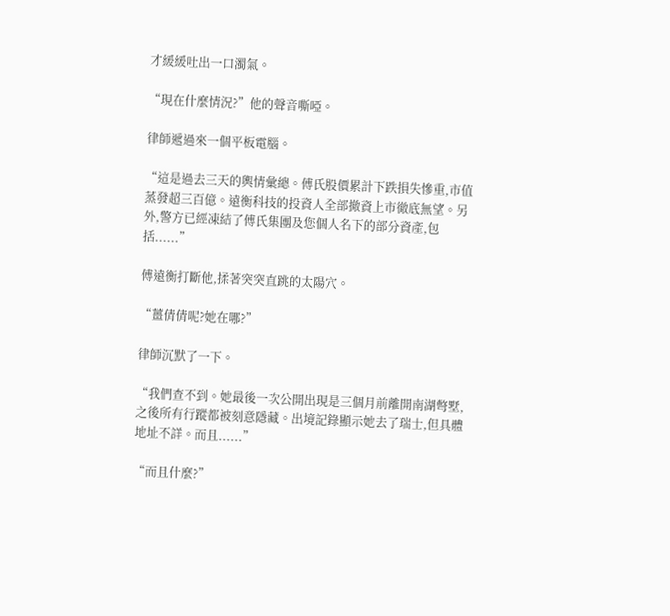才緩緩吐出一口濁氣。

“現在什麼情況?”他的聲音嘶啞。

律師遞過來一個平板電腦。

“這是過去三天的輿情彙總。傅氏股價累計下跌損失慘重,市值蒸發超三百億。遠衡科技的投資人全部撤資上市徹底無望。另外,警方已經凍結了傅氏集團及您個人名下的部分資產,包括......”

傅遠衡打斷他,揉著突突直跳的太陽穴。

“薑倩倩呢?她在哪?”

律師沉默了一下。

“我們查不到。她最後一次公開出現是三個月前離開南湖彆墅,之後所有行蹤都被刻意隱藏。出境記錄顯示她去了瑞士,但具體地址不詳。而且......”

“而且什麼?”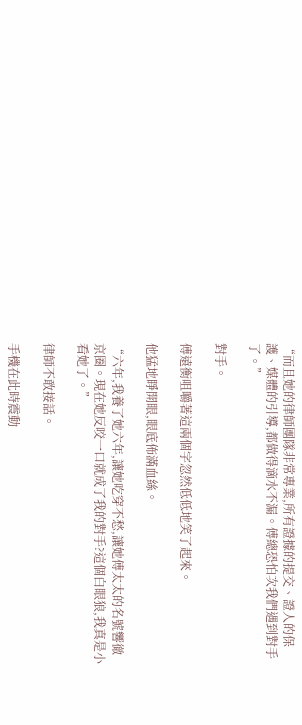“而且她的律師團隊非常專業,所有證據的提交、證人的保護、媒體的引導,都做得滴水不漏。傅總恐怕次我們遇到對手了。”

對手。

傅遠衡咀嚼著這兩個字忽然低低地笑了起來。

他猛地睜開眼,眼底佈滿血絲。

“六年,我養了她六年,讓她吃穿不愁,讓她傅太太的名號響徹京圈。現在她反咬一口就成了我的對手?這個白眼狼,我真是小看她了。”

律師不敢接話。

手機在此時震動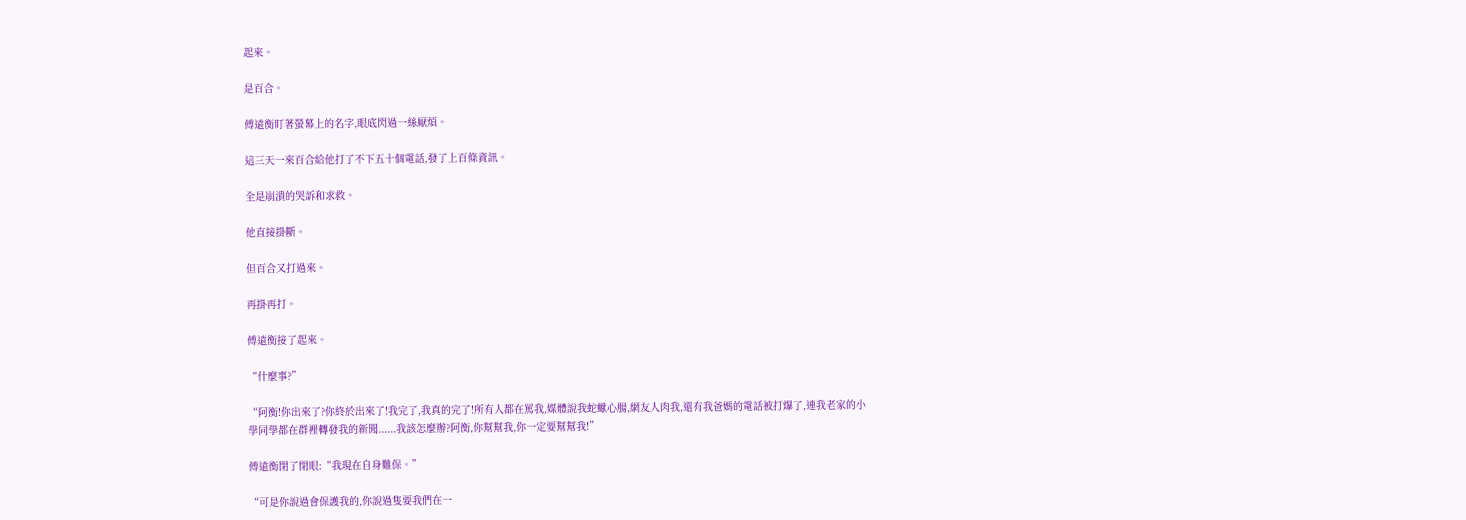起來。

是百合。

傅遠衡盯著螢幕上的名字,眼底閃過一絲厭煩。

這三天一來百合給他打了不下五十個電話,發了上百條資訊。

全是崩潰的哭訴和求救。

他直接掛斷。

但百合又打過來。

再掛再打。

傅遠衡接了起來。

“什麼事?”

“阿衡!你出來了?你終於出來了!我完了,我真的完了!所有人都在罵我,媒體說我蛇蠍心腸,網友人肉我,還有我爸媽的電話被打爆了,連我老家的小學同學都在群裡轉發我的新聞......我該怎麼辦?阿衡,你幫幫我,你一定要幫幫我!”

傅遠衡閉了閉眼:“我現在自身難保。”

“可是你說過會保護我的,你說過隻要我們在一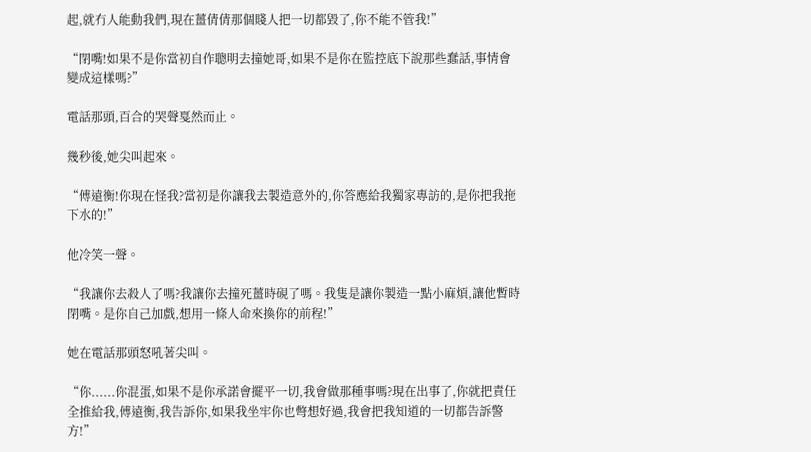起,就冇人能動我們,現在薑倩倩那個賤人把一切都毀了,你不能不管我!”

“閉嘴!如果不是你當初自作聰明去撞她哥,如果不是你在監控底下說那些蠢話,事情會變成這樣嗎?”

電話那頭,百合的哭聲戛然而止。

幾秒後,她尖叫起來。

“傅遠衡!你現在怪我?當初是你讓我去製造意外的,你答應給我獨家專訪的,是你把我拖下水的!”

他冷笑一聲。

“我讓你去殺人了嗎?我讓你去撞死薑時硯了嗎。我隻是讓你製造一點小麻煩,讓他暫時閉嘴。是你自己加戲,想用一條人命來換你的前程!”

她在電話那頭怒吼著尖叫。

“你......你混蛋,如果不是你承諾會擺平一切,我會做那種事嗎?現在出事了,你就把責任全推給我,傅遠衡,我告訴你,如果我坐牢你也彆想好過,我會把我知道的一切都告訴警方!”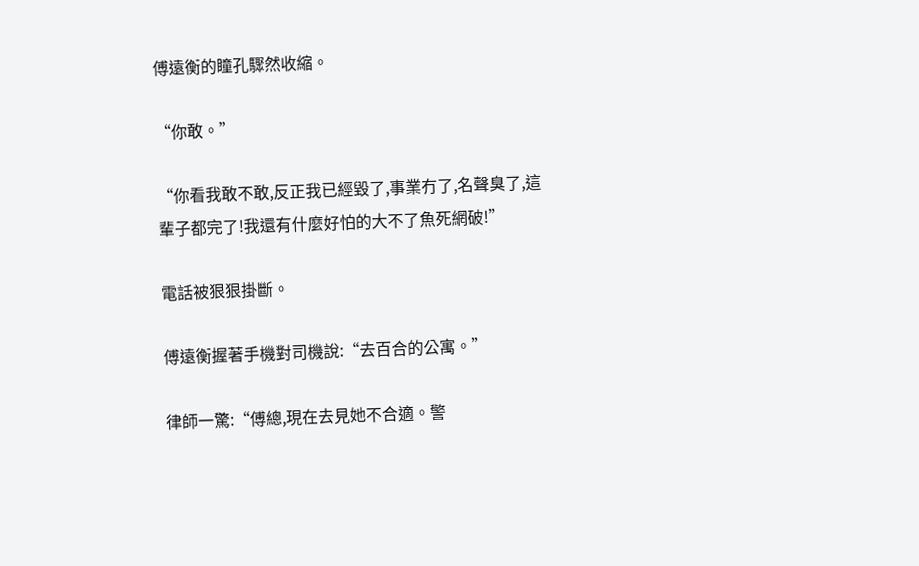傅遠衡的瞳孔驟然收縮。

“你敢。”

“你看我敢不敢,反正我已經毀了,事業冇了,名聲臭了,這輩子都完了!我還有什麼好怕的大不了魚死網破!”

電話被狠狠掛斷。

傅遠衡握著手機對司機說:“去百合的公寓。”

律師一驚:“傅總,現在去見她不合適。警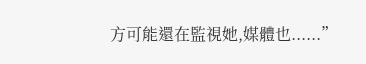方可能還在監視她,媒體也......”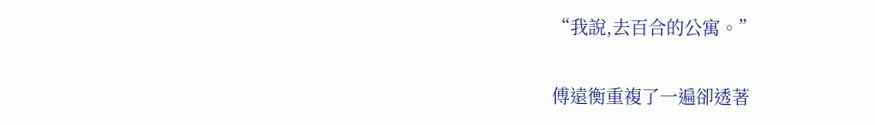“我說,去百合的公寓。”

傅遠衡重複了一遍卻透著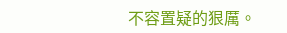不容置疑的狠厲。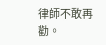律師不敢再勸。